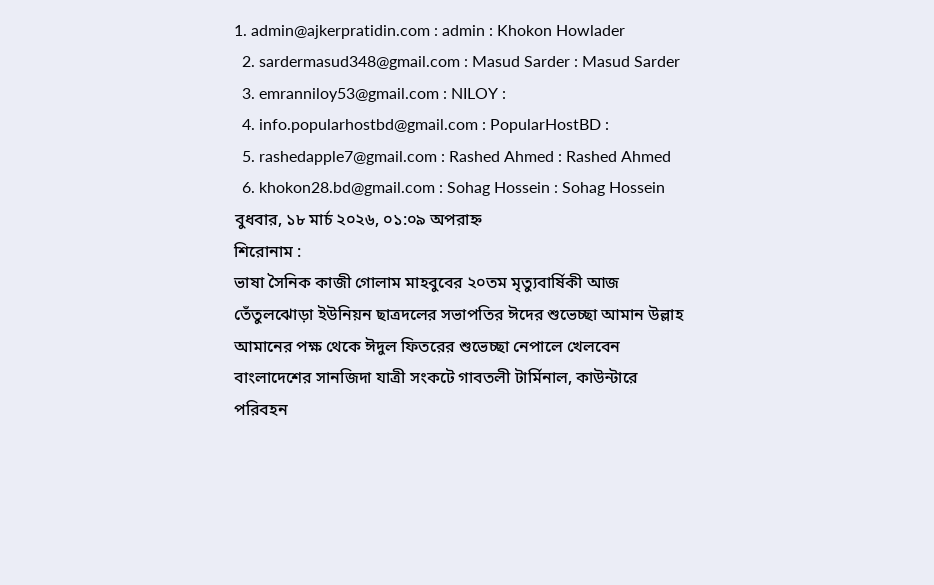1. admin@ajkerpratidin.com : admin : Khokon Howlader
  2. sardermasud348@gmail.com : Masud Sarder : Masud Sarder
  3. emranniloy53@gmail.com : NILOY :
  4. info.popularhostbd@gmail.com : PopularHostBD :
  5. rashedapple7@gmail.com : Rashed Ahmed : Rashed Ahmed
  6. khokon28.bd@gmail.com : Sohag Hossein : Sohag Hossein
বুধবার, ১৮ মার্চ ২০২৬, ০১:০৯ অপরাহ্ন
শিরোনাম :
ভাষা সৈনিক কাজী গোলাম মাহবুবের ২০তম মৃত্যুবার্ষিকী আজ তেঁতুলঝোড়া ইউনিয়ন ছাত্রদলের সভাপতির ঈদের শুভেচ্ছা আমান উল্লাহ আমানের পক্ষ থেকে ঈদুল ফিতরের শুভেচ্ছা নেপালে খেলবেন বাংলাদেশের সানজিদা যাত্রী সংকটে গাবতলী টার্মিনাল, কাউন্টারে পরিবহন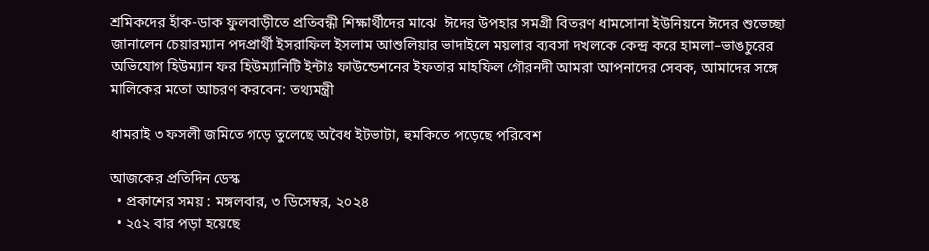শ্রমিকদের হাঁক-ডাক ফুলবাড়ীতে প্রতিবন্ধী শিক্ষার্থীদের মাঝে  ঈদের উপহার সমগ্রী বিতরণ ধামসোনা ইউনিয়নে ঈদের শুভেচ্ছা জানালেন চেয়ারম্যান পদপ্রার্থী ইসরাফিল ইসলাম আশুলিয়ার ভাদাইলে ময়লার ব্যবসা দখলকে কেন্দ্র করে হামলা–ভাঙচুরের অভিযোগ হিউম্যান ফর হিউম্যানিটি ইন্টাঃ ফাউন্ডেশনের ইফতার মাহফিল গৌরনদী আমরা আপনাদের সেবক, আমাদের সঙ্গে মালিকের মতো আচরণ করবেন: তথ্যমন্ত্রী

ধামরাই ৩ ফসলী জমিতে গড়ে তুলেছে অবৈধ ইটভাটা, হুমকিতে পড়েছে পরিবেশ

আজকের প্রতিদিন ডেস্ক
  • প্রকাশের সময় : মঙ্গলবার, ৩ ডিসেম্বর, ২০২৪
  • ২৫২ বার পড়া হয়েছে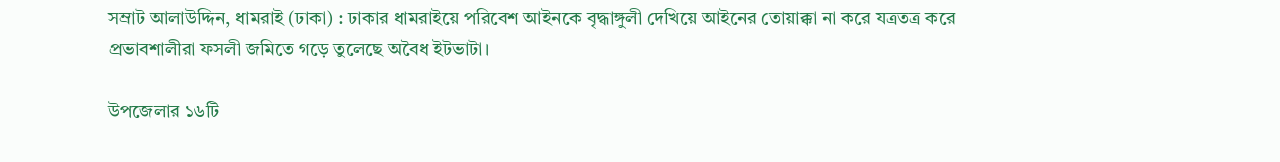সম্রাট আলাউদ্দিন, ধামরাই (ঢাকা) : ঢাকার ধামরাইয়ে পরিবেশ আইনকে বৃদ্ধাঙ্গুলী দেখিয়ে আইনের তোয়াক্কা না করে যত্রতত্র করে প্রভাবশালীরা ফসলী জমিতে গড়ে তুলেছে অবৈধ ইটভাটা।

উপজেলার ১৬টি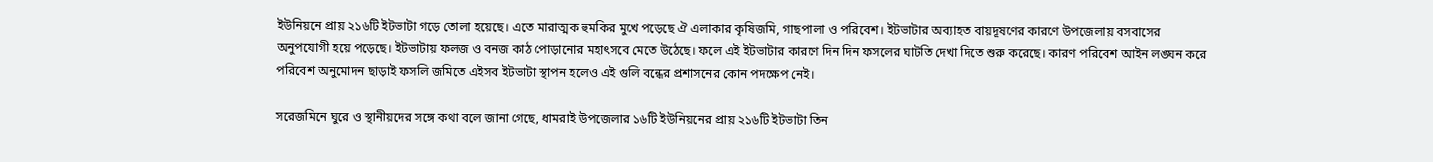ইউনিয়নে প্রায় ২১৬টি ইটভাটা গড়ে তোলা হয়েছে। এতে মারাত্মক হুমকির মুখে পড়েছে ঐ এলাকার কৃষিজমি, গাছপালা ও পরিবেশ। ইটভাটার অব্যাহত বায়দূষণের কারণে উপজেলায় বসবাসের অনুপযোগী হয়ে পড়েছে। ইটভাটায় ফলজ ও বনজ কাঠ পোড়ানোর মহাৎসবে মেতে উঠেছে। ফলে এই ইটভাটার কারণে দিন দিন ফসলের ঘাটতি দেখা দিতে শুরু করেছে। কারণ পরিবেশ আইন লঙ্ঘন করে পরিবেশ অনুমোদন ছাড়াই ফসলি জমিতে এইসব ইটভাটা স্থাপন হলেও এই গুলি বন্ধের প্রশাসনের কোন পদক্ষেপ নেই।

সরেজমিনে ঘুরে ও স্থানীয়দের সঙ্গে কথা বলে জানা গেছে, ধামরাই উপজেলার ১৬টি ইউনিয়নের প্রায় ২১৬টি ইটভাটা তিন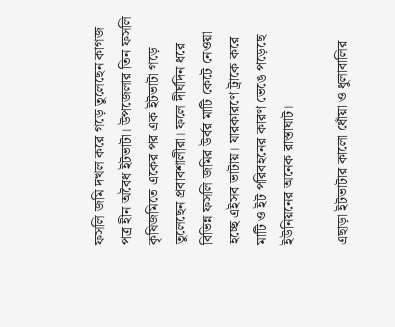ফসলি জমি দখল করে গড়ে তুলেছেন কাগজ পত্র হীন অবৈধ ইটভাটা। উপজেলার তিন ফসলি কৃষিজমিতে একের পর এক ইটভাটা গড়ে তুলেছেন প্রবাবশালীরা। ফলে দীর্ঘদিন ধরে বিভিন্ন ফসলি জমির উর্বর মাটি কেটে নেওয়া হচ্ছে এইসব ভাটায়। যারকারণে ট্রাকে করে মাটি ও ইট পরিবহনের কারণ ভেঙে পড়েছে ইউনিয়নের অনেক রাস্তাঘাট।

এছাড়া ইটভাটার কালো ধোঁয়া ও ধুলাবালির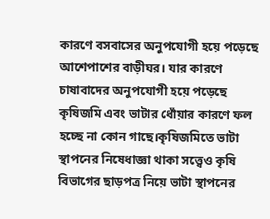কারণে বসবাসের অনুপযোগী হয়ে পড়েছে আশেপাশের বাড়ীঘর। যার কারণে চাষাবাদের অনুপযোগী হয়ে পড়েছে কৃষিজমি এবং ভাটার ধোঁয়ার কারণে ফল হচ্ছে না কোন গাছে।কৃষিজমিতে ভাটা স্থাপনের নিষেধাজ্ঞা থাকা সত্ত্বেও কৃষি বিভাগের ছাড়পত্র নিয়ে ভাটা স্থাপনের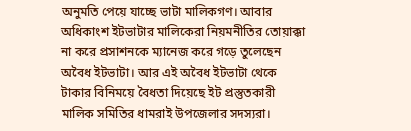অনুমতি পেয়ে যাচ্ছে ভাটা মালিকগণ। আবার অধিকাংশ ইটভাটার মালিকেরা নিয়মনীতির তোয়াক্কা না করে প্রসাশনকে ম্যানেজ করে গড়ে তুলেছেন অবৈধ ইটভাটা। আর এই অবৈধ ইটভাটা থেকে টাকার বিনিময়ে বৈধতা দিয়েছে ইট প্রস্তুতকারী মালিক সমিতির ধামরাই উপজেলার সদস্যরা।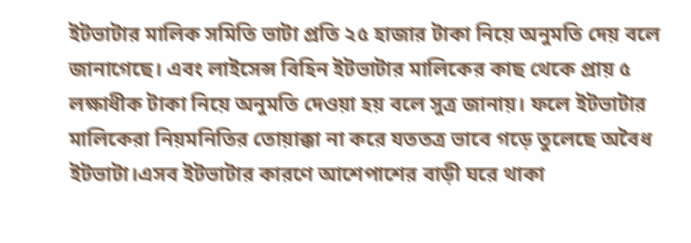ইটভাটার মালিক সমিতি ভাটা প্রতি ২৫ হাজার টাকা নিয়ে অনুমতি দেয় বলে জানাগেছে। এবং লাইসেন্স বিহিন ইটভাটার মালিকের কাছ থেকে প্রায় ৫ লক্ষাধীক টাকা নিয়ে অনুমতি দেওয়া হয় বলে সুত্র জানায়। ফলে ইটভাটার মালিকেরা নিয়মনিতির তোয়াক্কা না করে যততত্র ভাবে গড়ে তুলেছে অবৈধ ইটভাটা।এসব ইটভাটার কারণে আশেপাশের বাড়ী ঘরে থাকা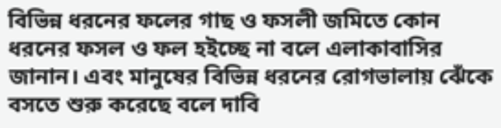বিভিন্ন ধরনের ফলের গাছ ও ফসলী জমিতে কোন ধরনের ফসল ও ফল হইচ্ছে না বলে এলাকাবাসির জানান। এবং মানুষের বিভিন্ন ধরনের রোগভালায় ঝেঁকে বসতে শুরু করেছে বলে দাবি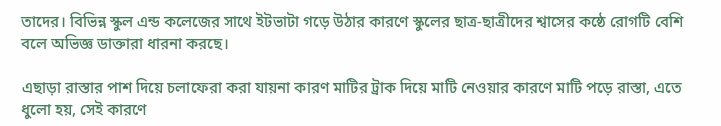তাদের। বিভিন্ন স্কুল এন্ড কলেজের সাথে ইটভাটা গড়ে উঠার কারণে স্কুলের ছাত্র-ছাত্রীদের শ্বাসের কষ্ঠে রোগটি বেশি বলে অভিজ্ঞ ডাক্তারা ধারনা করছে।

এছাড়া রাস্তার পাশ দিয়ে চলাফেরা করা যায়না কারণ মাটির ট্রাক দিয়ে মাটি নেওয়ার কারণে মাটি পড়ে রাস্তা, এতে ধুলো হয়, সেই কারণে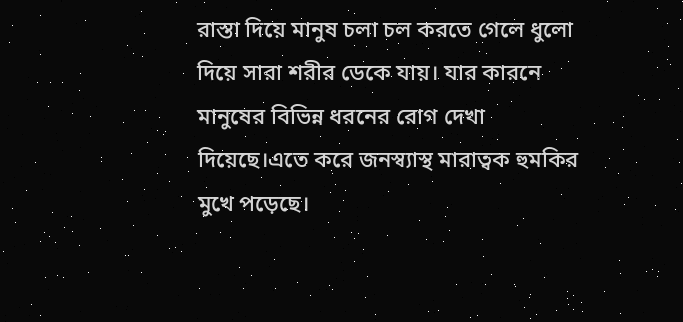রাস্তা দিয়ে মানুষ চলা চল করতে গেলে ধুলো দিয়ে সারা শরীর ডেকে যায়। যার কারনে মানুষের বিভিন্ন ধরনের রোগ দেখা দিয়েছে।এতে করে জনস্ব্যাস্থ মারাত্বক হুমকির মুখে পড়েছে।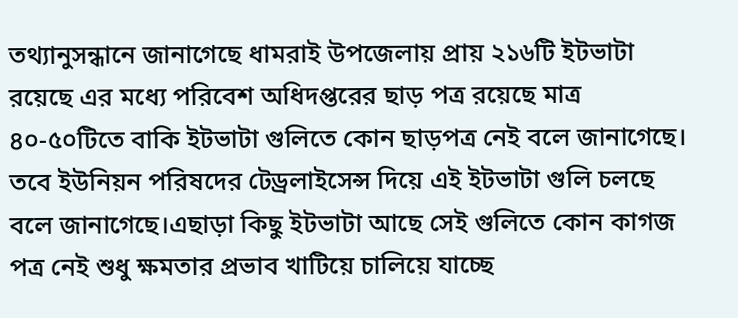তথ্যানুসন্ধানে জানাগেছে ধামরাই উপজেলায় প্রায় ২১৬টি ইটভাটা রয়েছে এর মধ্যে পরিবেশ অধিদপ্তরের ছাড় পত্র রয়েছে মাত্র ৪০-৫০টিতে বাকি ইটভাটা গুলিতে কোন ছাড়পত্র নেই বলে জানাগেছে। তবে ইউনিয়ন পরিষদের টেড্রলাইসেন্স দিয়ে এই ইটভাটা গুলি চলছে বলে জানাগেছে।এছাড়া কিছু ইটভাটা আছে সেই গুলিতে কোন কাগজ পত্র নেই শুধু ক্ষমতার প্রভাব খাটিয়ে চালিয়ে যাচ্ছে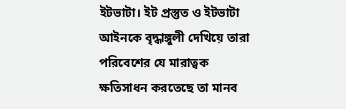ইটভাটা। ইট প্রস্তুত ও ইটভাটা আইনকে বৃদ্ধাঙ্গুলী দেখিয়ে তারা পরিবেশের যে মারাত্বক ক্ষতিসাধন করতেছে তা মানব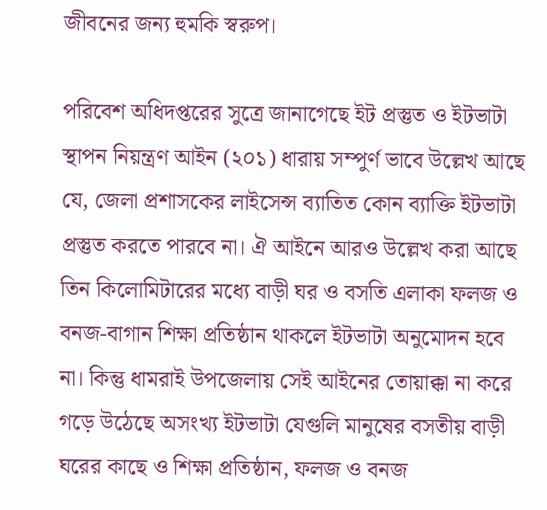জীবনের জন্য হুমকি স্বরুপ।

পরিবেশ অধিদপ্তরের সুত্রে জানাগেছে ইট প্রস্তুত ও ইটভাটা স্থাপন নিয়ন্ত্রণ আইন (২০১) ধারায় সম্পুর্ণ ভাবে উল্লেখ আছে যে, জেলা প্রশাসকের লাইসেন্স ব্যাতিত কোন ব্যাক্তি ইটভাটা প্রস্তুত করতে পারবে না। ঐ আইনে আরও উল্লেখ করা আছে তিন কিলোমিটারের মধ্যে বাড়ী ঘর ও বসতি এলাকা ফলজ ও বনজ-বাগান শিক্ষা প্রতিষ্ঠান থাকলে ইটভাটা অনুমোদন হবে না। কিন্তু ধামরাই উপজেলায় সেই আইনের তোয়াক্কা না করে গড়ে উঠেছে অসংখ্য ইটভাটা যেগুলি মানুষের বসতীয় বাড়ী ঘরের কাছে ও শিক্ষা প্রতিষ্ঠান, ফলজ ও বনজ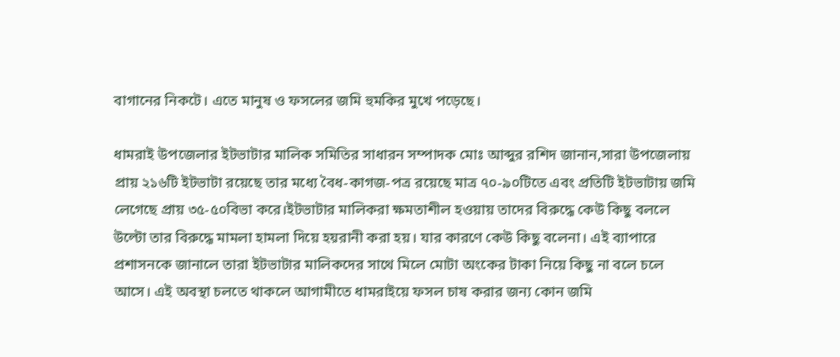বাগানের নিকটে। এতে মানুষ ও ফসলের জমি হুমকির মুখে পড়েছে।

ধামরাই উপজেলার ইটভাটার মালিক সমিতির সাধারন সম্পাদক মোঃ আব্দুর রশিদ জানান,সারা উপজেলায় প্রায় ২১৬টি ইটভাটা রয়েছে তার মধ্যে বৈধ-কাগজ-পত্র রয়েছে মাত্র ৭০-৯০টিতে এবং প্রতিটি ইটভাটায় জমি লেগেছে প্রায় ৩৫-৫০বিভা করে।ইটভাটার মালিকরা ক্ষমতাশীল হওয়ায় তাদের বিরুদ্ধে কেউ কিছু বললে উল্টো তার বিরুদ্ধে মামলা হামলা দিয়ে হয়রানী করা হয়। যার কারণে কেউ কিছু বলেনা। এই ব্যাপারে প্রশাসনকে জানালে তারা ইটভাটার মালিকদের সাথে মিলে মোটা অংকের টাকা নিয়ে কিছু না বলে চলে আসে। এই অবস্থা চলতে থাকলে আগামীতে ধামরাইয়ে ফসল চাষ করার জন্য কোন জমি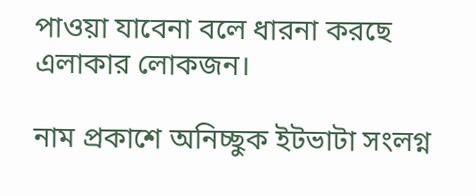পাওয়া যাবেনা বলে ধারনা করছে এলাকার লোকজন।

নাম প্রকাশে অনিচ্ছুক ইটভাটা সংলগ্ন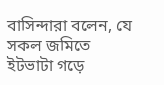বাসিন্দারা বলেন, যে সকল জমিতে ইটভাটা গড়ে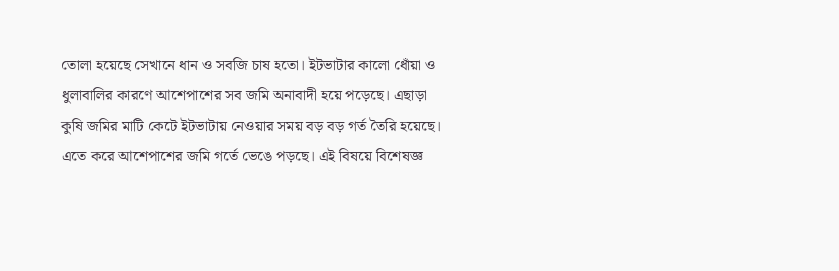তোলা হয়েছে সেখানে ধান ও সবজি চাষ হতো। ইটভাটার কালো ধোঁয়া ও ধুলাবালির কারণে আশেপাশের সব জমি অনাবাদী হয়ে পড়েছে। এছাড়া কুষি জমির মাটি কেটে ইটভাটায় নেওয়ার সময় বড় বড় গর্ত তৈরি হয়েছে। এতে করে আশেপাশের জমি গর্তে ভেঙে পড়ছে। এই বিষয়ে বিশেষজ্ঞ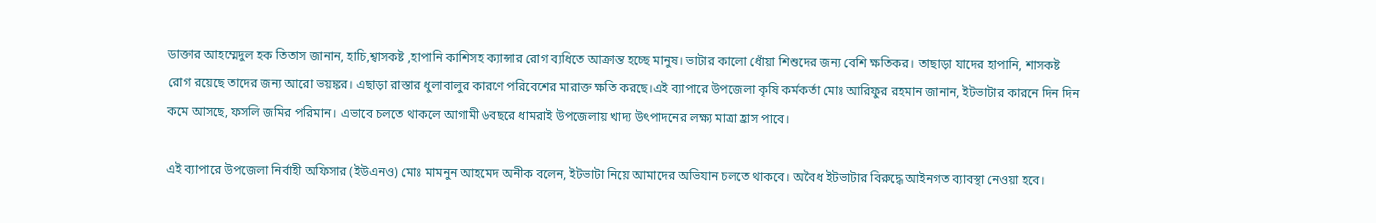ডাক্তার আহম্মেদুল হক তিতাস জানান, হাচি,শ্বাসকষ্ট ,হাপানি কাশিসহ ক্যান্সার রোগ ব্যধিতে আক্রান্ত হচ্ছে মানুষ। ভাটার কালো ধোঁয়া শিশুদের জন্য বেশি ক্ষতিকর। তাছাড়া যাদের হাপানি, শাসকষ্ট রোগ রয়েছে তাদের জন্য আরো ভয়ঙ্কর। এছাড়া রাস্তার ধুলাবালুর কারণে পরিবেশের মারাক্ত ক্ষতি করছে।এই ব্যাপারে উপজেলা কৃষি কর্মকর্তা মোঃ আরিফুর রহমান জানান, ইটভাটার কারনে দিন দিন কমে আসছে, ফসলি জমির পরিমান। এভাবে চলতে থাকলে আগামী ৬বছরে ধামরাই উপজেলায় খাদ্য উৎপাদনের লক্ষ্য মাত্রা হ্রাস পাবে।

এই ব্যাপারে উপজেলা নির্বাহী অফিসার (ইউএনও) মোঃ মামনুন আহমেদ অনীক বলেন, ইটভাটা নিয়ে আমাদের অভিযান চলতে থাকবে। অবৈধ ইটভাটার বিরুদ্ধে আইনগত ব্যাবস্থা নেওয়া হবে।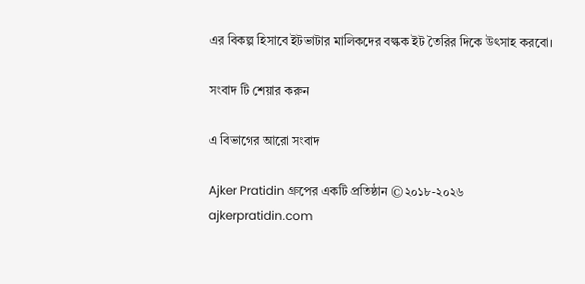এর বিকল্প হিসাবে ইটভাটার মালিকদের বল্কক ইট তৈরির দিকে উৎসাহ করবো।

সংবাদ টি শেয়ার করুন

এ বিভাগের আরো সংবাদ

Ajker Pratidin গ্রুপের একটি প্রতিষ্ঠান ©২০১৮-২০২৬ ajkerpratidin.com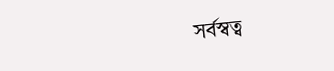সর্বস্বত্ব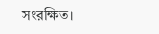সংরক্ষিত।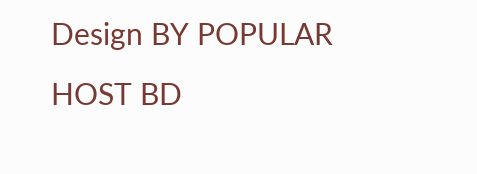Design BY POPULAR HOST BD